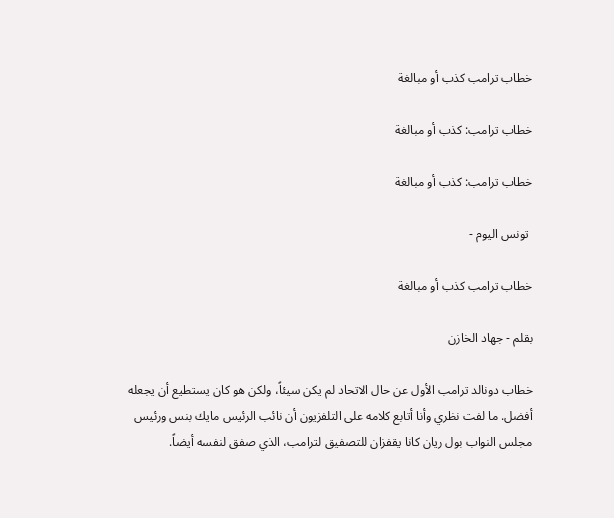خطاب ترامب كذب أو مبالغة

خطاب ترامب: كذب أو مبالغة

خطاب ترامب: كذب أو مبالغة

 تونس اليوم -

خطاب ترامب كذب أو مبالغة

بقلم - جهاد الخازن

خطاب دونالد ترامب الأول عن حال الاتحاد لم يكن سيئاً، ولكن هو كان يستطيع أن يجعله أفضل. ما لفت نظري وأنا أتابع كلامه على التلفزيون أن نائب الرئيس مايك بنس ورئيس مجلس النواب بول ريان كانا يقفزان للتصفيق لترامب، الذي صفق لنفسه أيضاً.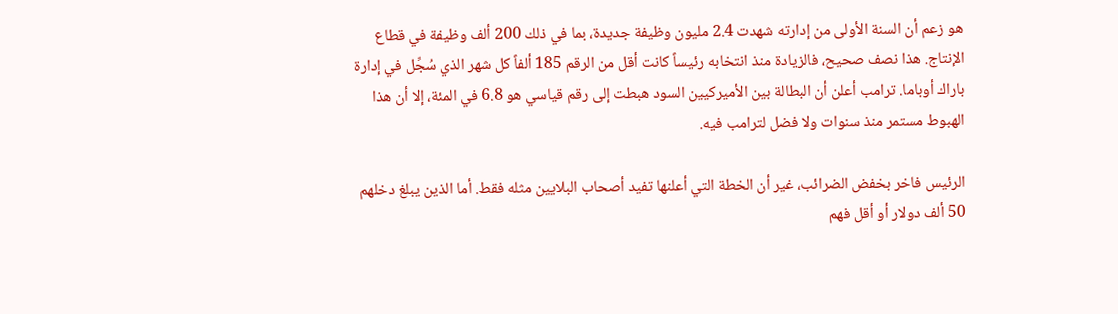هو زعم أن السنة الأولى من إدارته شهدت 2.4 مليون وظيفة جديدة، بما في ذلك 200 ألف وظيفة في قطاع الإنتاج. هذا نصف صحيح، فالزيادة منذ انتخابه رئيساً كانت أقل من الرقم 185 ألفاً كل شهر الذي سُجِّل في إدارة باراك أوباما. ترامب أعلن أن البطالة بين الأميركيين السود هبطت إلى رقم قياسي هو 6.8 في المئة، إلا أن هذا الهبوط مستمر منذ سنوات ولا فضل لترامب فيه.

الرئيس فاخر بخفض الضرائب، غير أن الخطة التي أعلنها تفيد أصحاب البلايين مثله فقط. أما الذين يبلغ دخلهم 50 ألف دولار أو أقل فهم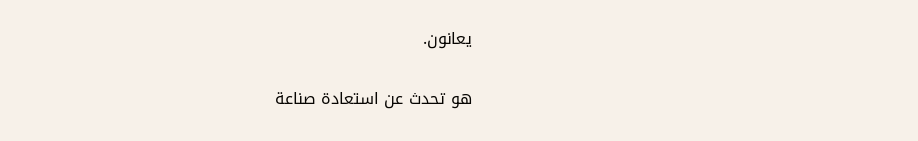يعانون.

هو تحدث عن استعادة صناعة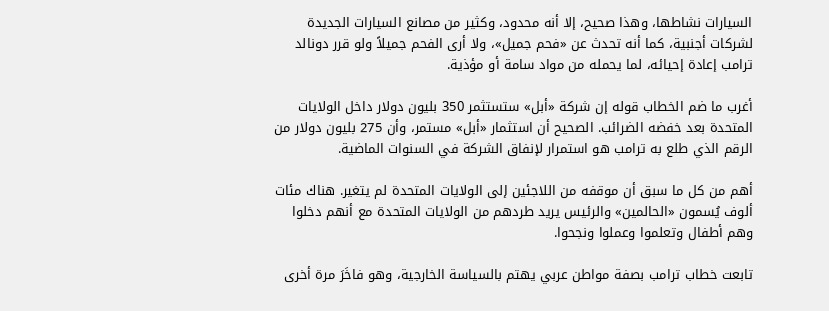السيارات نشاطها، وهذا صحيح، إلا أنه محدود، وكثير من مصانع السيارات الجديدة لشركات أجنبية، كما أنه تحدث عن «فحم جميل»، ولا أرى الفحم جميلاً ولو قرر دونالد ترامب إعادة إحيائه، لما يحمله من مواد سامة أو مؤذية.

أغرب ما ضم الخطاب قوله إن شركة «أبل» ستستثمر 350 بليون دولار داخل الولايات المتحدة بعد خفضه الضرائب. الصحيح أن استثمار «أبل» مستمر، وأن 275 بليون دولار من الرقم الذي طلع به ترامب هو استمرار لإنفاق الشركة في السنوات الماضية.

أهم من كل ما سبق أن موقفه من اللاجئين إلى الولايات المتحدة لم يتغير. هناك مئات ألوف يُسمون «الحالمين» والرئيس يريد طردهم من الولايات المتحدة مع أنهم دخلوا وهم أطفال وتعلموا وعملوا ونجحوا.

تابعت خطاب ترامب بصفة مواطن عربي يهتم بالسياسة الخارجية، وهو فاخَرَ مرة أخرى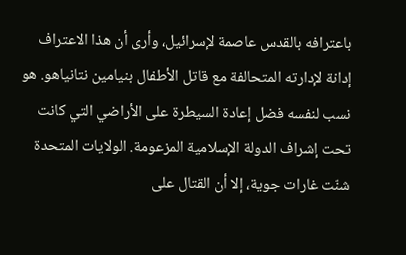باعترافه بالقدس عاصمة لإسرائيل، وأرى أن هذا الاعتراف إدانة لإدارته المتحالفة مع قاتل الأطفال بنيامين نتانياهو. هو نسب لنفسه فضل إعادة السيطرة على الأراضي التي كانت تحت إشراف الدولة الإسلامية المزعومة. الولايات المتحدة شنّت غارات جوية، إلا أن القتال على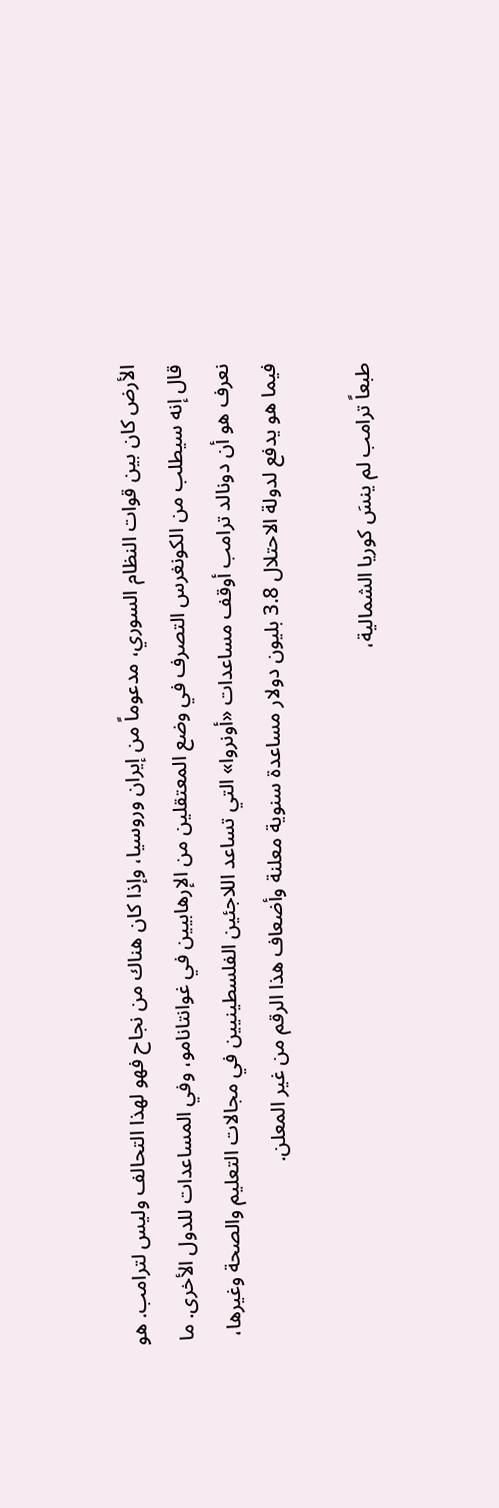الأرض كان بين قوات النظام السوري، مدعوماً من إيران وروسيا، وإذا كان هناك من نجاح فهو لهذا التحالف وليس لترامب. هو قال إنه سيطلب من الكونغرس التصرف في وضع المعتقلين من الإرهابيين في غوانتانامو، وفي المساعدات للدول الأخرى. ما نعرف هو أن دونالد ترامب أوقف مساعدات «أونروا» التي تساعد اللاجئين الفلسطينيين في مجالات التعليم والصحة وغيرها، فيما هو يدفع لدولة الاحتلال 3.8 بليون دولار مساعدة سنوية معلنة وأضعاف هذا الرقم من غير المعلن.

طبعاً ترامب لم ينسَ كوريا الشمالية،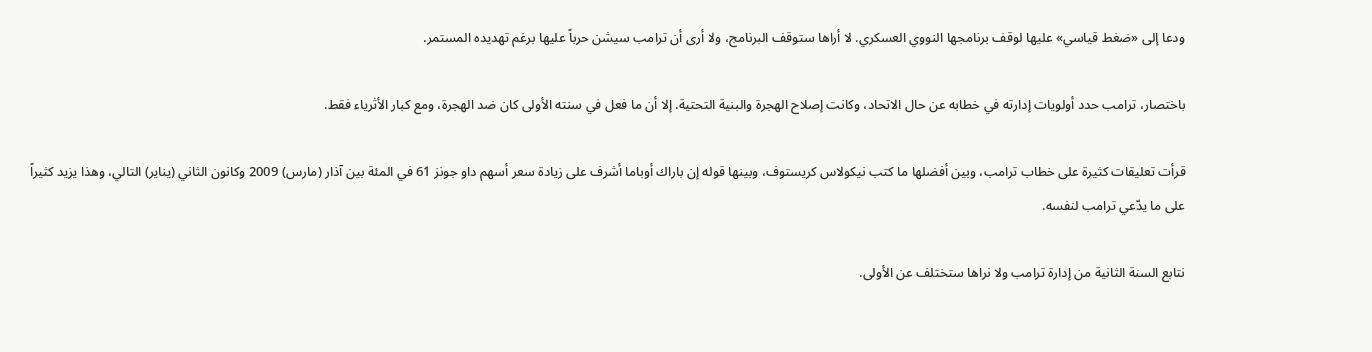ودعا إلى «ضغط قياسي» عليها لوقف برنامجها النووي العسكري. لا أراها ستوقف البرنامج، ولا أرى أن ترامب سيشن حرباً عليها برغم تهديده المستمر.

باختصار، ترامب حدد أولويات إدارته في خطابه عن حال الاتحاد، وكانت إصلاح الهجرة والبنية التحتية. إلا أن ما فعل في سنته الأولى كان ضد الهجرة، ومع كبار الأثرياء فقط.

قرأت تعليقات كثيرة على خطاب ترامب، وبين أفضلها ما كتب نيكولاس كريستوف، وبينها قوله إن باراك أوباما أشرف على زيادة سعر أسهم داو جونز 61 في المئة بين آذار (مارس) 2009 وكانون الثاني (يناير) التالي، وهذا يزيد كثيراً على ما يدّعي ترامب لنفسه.

نتابع السنة الثانية من إدارة ترامب ولا نراها ستختلف عن الأولى.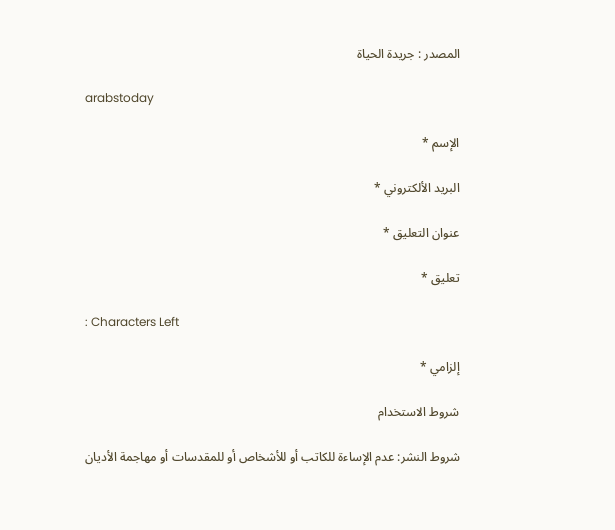المصدر : جريدة الحياة

arabstoday

الإسم *

البريد الألكتروني *

عنوان التعليق *

تعليق *

: Characters Left

إلزامي *

شروط الاستخدام

شروط النشر: عدم الإساءة للكاتب أو للأشخاص أو للمقدسات أو مهاجمة الأديان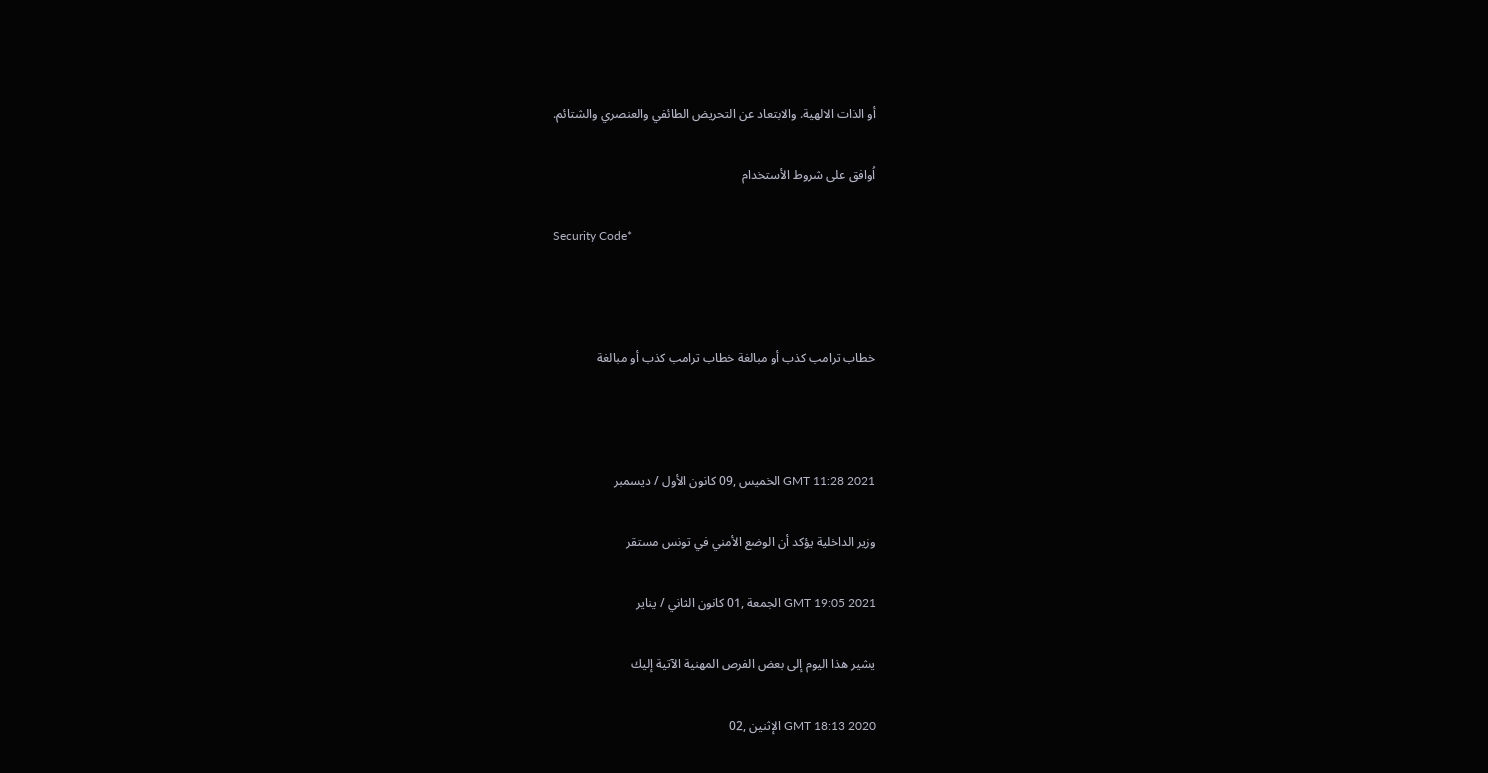أو الذات الالهية. والابتعاد عن التحريض الطائفي والعنصري والشتائم.

اُوافق على شروط الأستخدام

Security Code*



خطاب ترامب كذب أو مبالغة خطاب ترامب كذب أو مبالغة



GMT 11:28 2021 الخميس ,09 كانون الأول / ديسمبر

وزير الداخلية يؤكد أن الوضع الأمني في تونس مستقر

GMT 19:05 2021 الجمعة ,01 كانون الثاني / يناير

يشير هذا اليوم إلى بعض الفرص المهنية الآتية إليك

GMT 18:13 2020 الإثنين ,02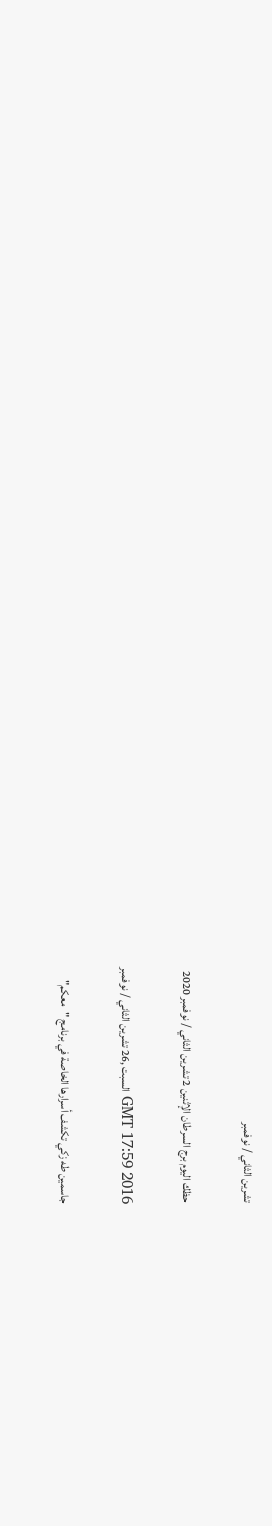تشرين الثاني / نوفمبر

حظك اليوم برج السرطان الإثنين 2 تشرين الثاني / نوفمبر 2020

GMT 17:59 2016 السبت ,26 تشرين الثاني / نوفمبر

جاسمين طه زكي تكشف أسرارها الخاصة في برنامج "معكم"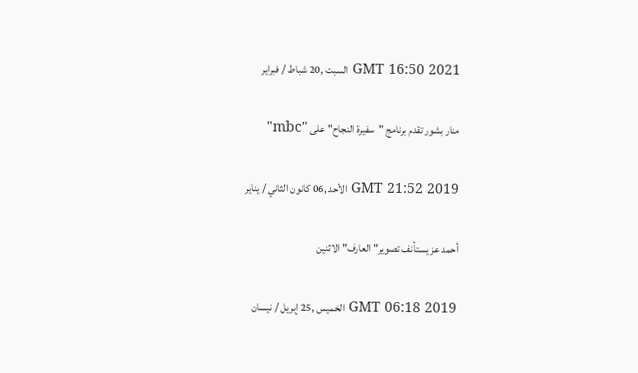GMT 16:50 2021 السبت ,20 شباط / فبراير

منار بشور تقدم برنامج "سفيرة النجاح" على "mbc"

GMT 21:52 2019 الأحد ,06 كانون الثاني / يناير

أحمد عز يستأنف تصوير" العارف" الاثنين

GMT 06:18 2019 الخميس ,25 إبريل / نيسان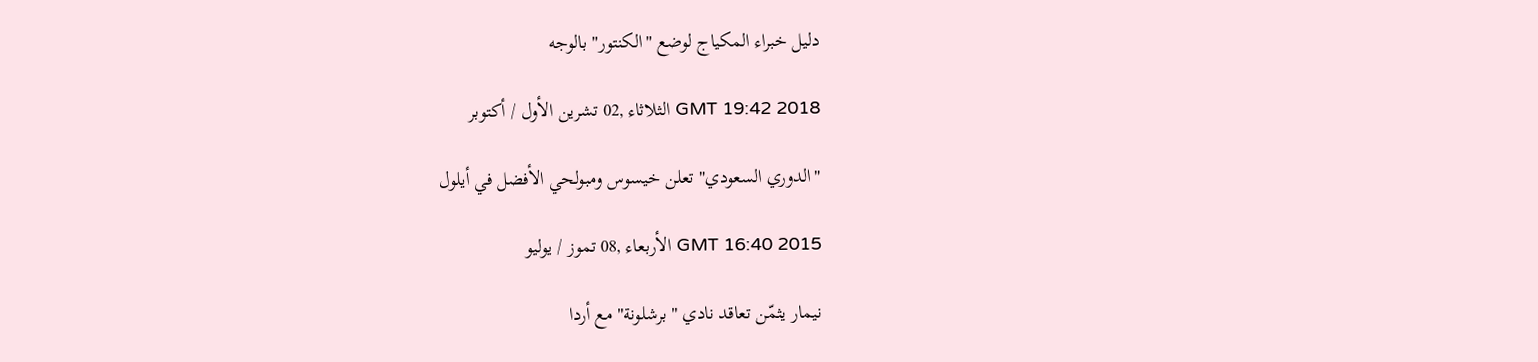دليل خبراء المكياج لوضع "الكنتور" بالوجه

GMT 19:42 2018 الثلاثاء ,02 تشرين الأول / أكتوبر

"الدوري السعودي" تعلن خيسوس ومبولحي الأفضل في أيلول

GMT 16:40 2015 الأربعاء ,08 تموز / يوليو

نيمار يثمّن تعاقد نادي "برشلونة" مع أردا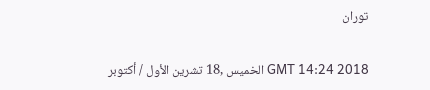توران

GMT 14:24 2018 الخميس ,18 تشرين الأول / أكتوبر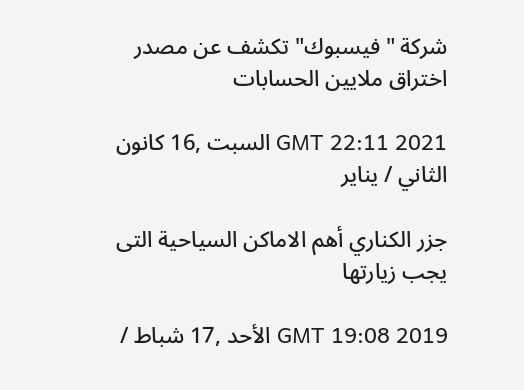شركة "فيسبوك" تكشف عن مصدر اختراق ملايين الحسابات

GMT 22:11 2021 السبت ,16 كانون الثاني / يناير

جزر الكناري أهم الاماكن السياحية التى يجب زيارتها

GMT 19:08 2019 الأحد ,17 شباط /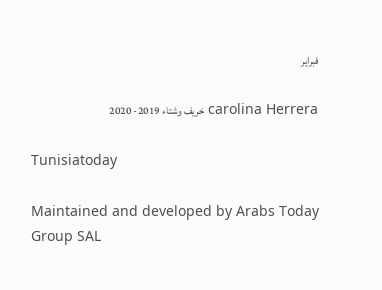فبراير

carolina Herrera خريف وشتاء 2019- 2020

Tunisiatoday

Maintained and developed by Arabs Today Group SAL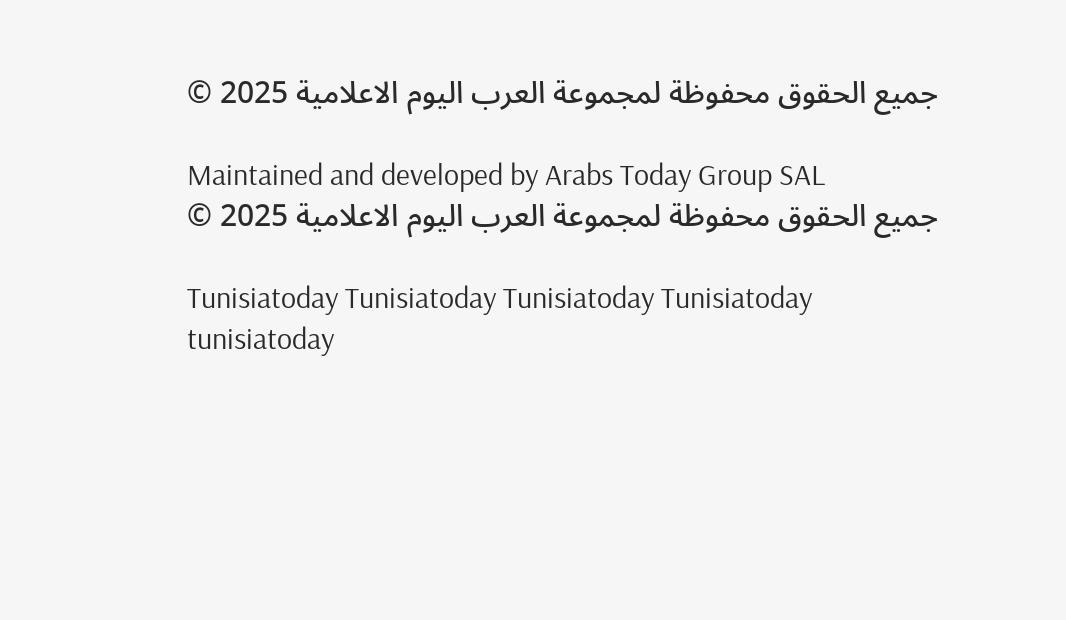جميع الحقوق محفوظة لمجموعة العرب اليوم الاعلامية 2025 ©

Maintained and developed by Arabs Today Group SAL
جميع الحقوق محفوظة لمجموعة العرب اليوم الاعلامية 2025 ©

Tunisiatoday Tunisiatoday Tunisiatoday Tunisiatoday
tunisiatoday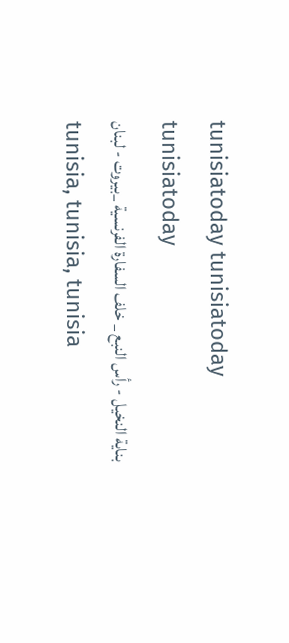tunisiatoday tunisiatoday
tunisiatoday
بناية النخيل - رأس النبع _ خلف السفارة الفرنسية _بيروت - لبنان
tunisia, tunisia, tunisia